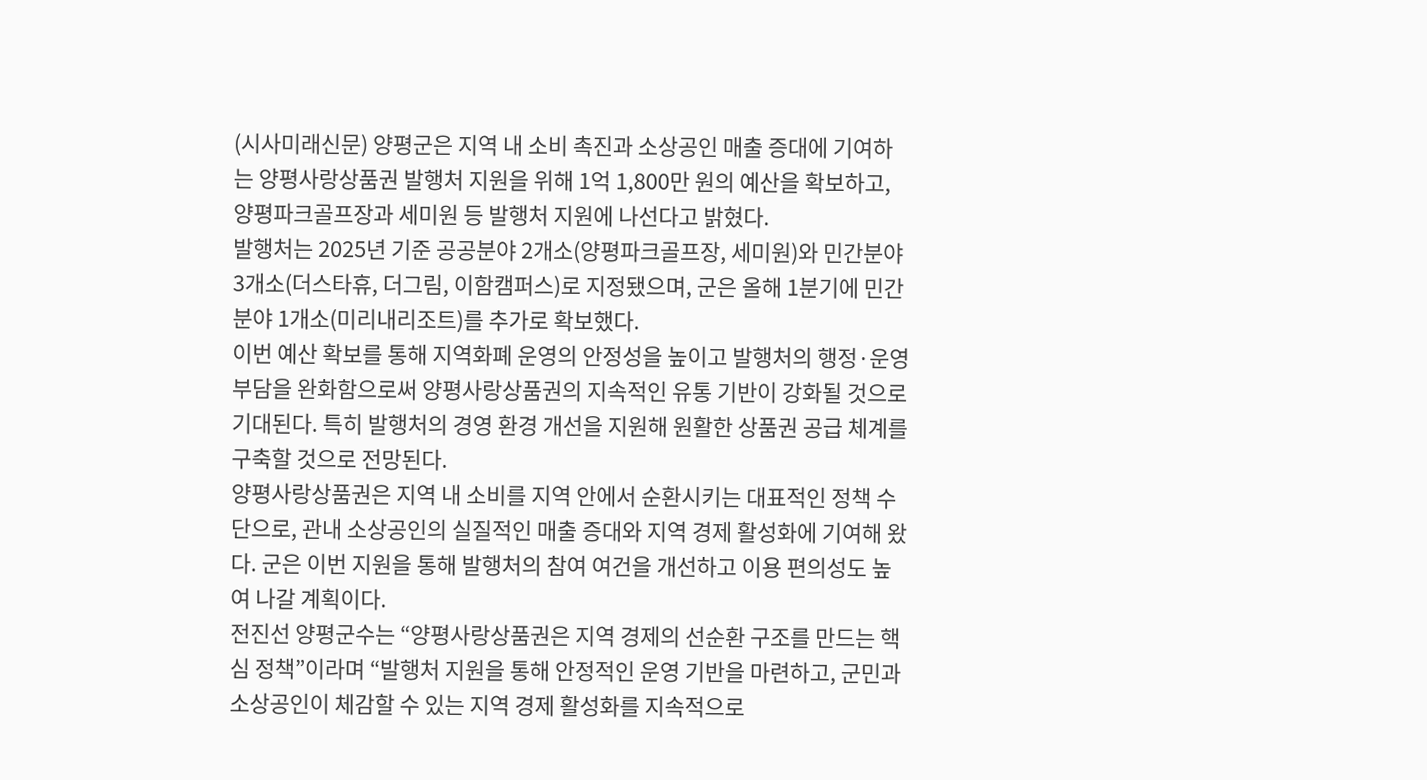(시사미래신문) 양평군은 지역 내 소비 촉진과 소상공인 매출 증대에 기여하는 양평사랑상품권 발행처 지원을 위해 1억 1,800만 원의 예산을 확보하고, 양평파크골프장과 세미원 등 발행처 지원에 나선다고 밝혔다.
발행처는 2025년 기준 공공분야 2개소(양평파크골프장, 세미원)와 민간분야 3개소(더스타휴, 더그림, 이함캠퍼스)로 지정됐으며, 군은 올해 1분기에 민간분야 1개소(미리내리조트)를 추가로 확보했다.
이번 예산 확보를 통해 지역화폐 운영의 안정성을 높이고 발행처의 행정·운영 부담을 완화함으로써 양평사랑상품권의 지속적인 유통 기반이 강화될 것으로 기대된다. 특히 발행처의 경영 환경 개선을 지원해 원활한 상품권 공급 체계를 구축할 것으로 전망된다.
양평사랑상품권은 지역 내 소비를 지역 안에서 순환시키는 대표적인 정책 수단으로, 관내 소상공인의 실질적인 매출 증대와 지역 경제 활성화에 기여해 왔다. 군은 이번 지원을 통해 발행처의 참여 여건을 개선하고 이용 편의성도 높여 나갈 계획이다.
전진선 양평군수는 “양평사랑상품권은 지역 경제의 선순환 구조를 만드는 핵심 정책”이라며 “발행처 지원을 통해 안정적인 운영 기반을 마련하고, 군민과 소상공인이 체감할 수 있는 지역 경제 활성화를 지속적으로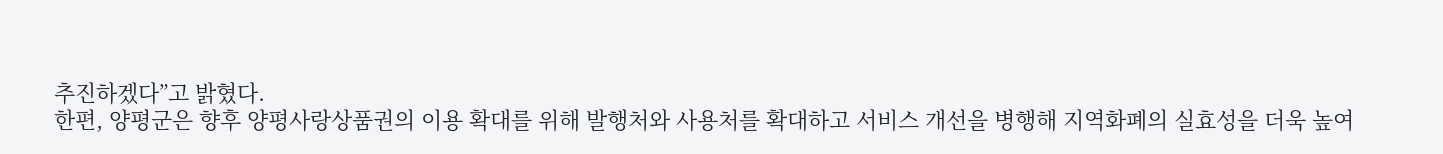추진하겠다”고 밝혔다.
한편, 양평군은 향후 양평사랑상품권의 이용 확대를 위해 발행처와 사용처를 확대하고 서비스 개선을 병행해 지역화폐의 실효성을 더욱 높여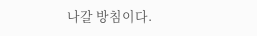나갈 방침이다.